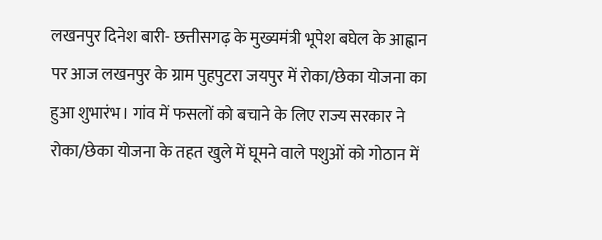लखनपुर दिनेश बारी- छत्तीसगढ़ के मुख्यमंत्री भूपेश बघेल के आह्वान पर आज लखनपुर के ग्राम पुहपुटरा जयपुर में रोका/छेका योजना का हुआ शुभारंभ। गांव में फसलों को बचाने के लिए राज्य सरकार ने रोका/छेका योजना के तहत खुले में घूमने वाले पशुओं को गोठान में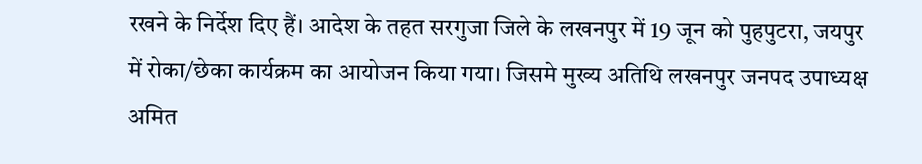रखने के निर्देश दिए हैं। आदेश के तहत सरगुजा जिले के लखनपुर में 19 जून को पुहपुटरा, जयपुर में रोका/छेका कार्यक्रम का आयोजन किया गया। जिसमे मुख्य अतिथि लखनपुर जनपद उपाध्यक्ष अमित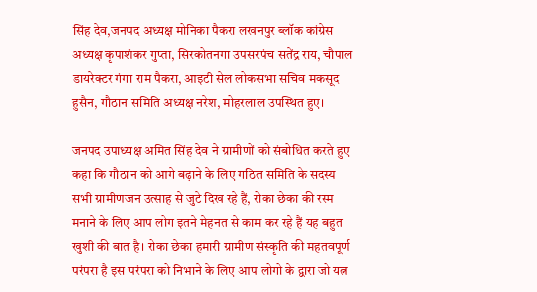सिंह देव,जनपद अध्यक्ष मोनिका पैकरा लखनपुर ब्लॉक कांग्रेस अध्यक्ष कृपाशंकर गुप्ता, सिरकोतनगा उपसरपंच सतेंद्र राय, चौपाल डायरेक्टर गंगा राम पैकरा, आइटी सेल लोकसभा सचिव मकसूद हुसैन, गौठान समिति अध्यक्ष नरेश, मोहरलाल उपस्थित हुए।

जनपद उपाध्यक्ष अमित सिंह देव ने ग्रामीणों को संबोधित करते हुए कहा कि गौठान को आगे बढ़ाने के लिए गठित समिति के सदस्य सभी ग्रामीणजन उत्साह से जुटे दिख रहे हैं, रोका छेका की रस्म मनाने के लिए आप लोग इतने मेहनत से काम कर रहे हैं यह बहुत खुशी की बात है। रोका छेका हमारी ग्रामीण संस्कृति की महतवपूर्ण परंपरा है इस परंपरा को निभाने के लिए आप लोगो के द्वारा जो यत्न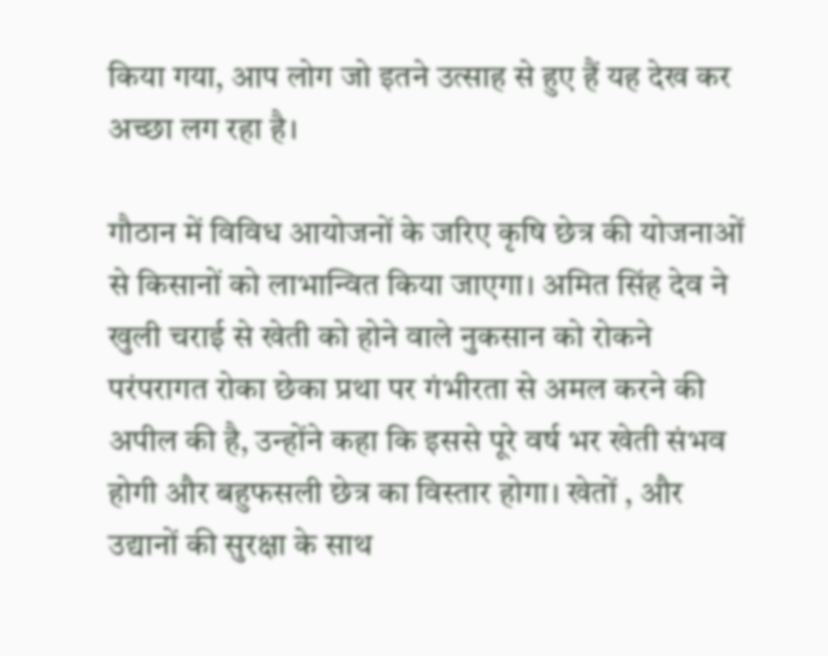किया गया, आप लोग जो इतने उत्साह से हुए हैं यह देख कर अच्छा लग रहा है।

गौठान में विविध आयोजनों के जरिए कृषि छेत्र की योजनाओं से किसानों को लाभान्वित किया जाएगा। अमित सिंह देव ने खुली चराई से खेती को होने वाले नुकसान को रोकने परंपरागत रोका छेका प्रथा पर गंभीरता से अमल करने की अपील की है, उन्होंने कहा कि इससे पूरे वर्ष भर खेती संभव होगी और बहुफसली छेत्र का विस्तार होगा। खेतों , और उद्यानों की सुरक्षा के साथ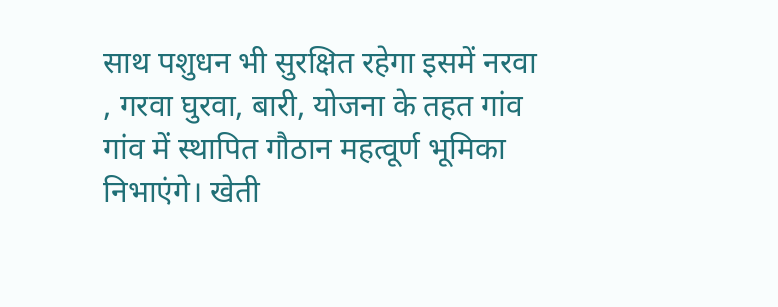साथ पशुधन भी सुरक्षित रहेगा इसमें नरवा , गरवा घुरवा, बारी, योजना के तहत गांव गांव में स्थापित गौठान महत्वूर्ण भूमिका निभाएंगे। खेती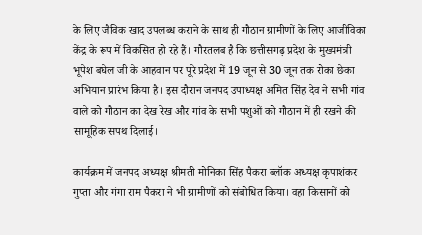के लिए जैविक खाद उपलब्ध कराने के साथ ही गौठान ग्रामीणों के लिए आजीविका केंद्र के रूप में विकसित हो रहे हैं। गौरतलब है कि छत्तीसगढ़ प्रदेश के मुख्यमंत्री भूपेश बघेल जी के आहवान पर पूरे प्रदेश में 19 जून से 30 जून तक रोका छेका अभियान प्रारंभ किया है। इस दौरान जनपद उपाध्यक्ष अमित सिंह देव ने सभी गांव वाले को गौठान का देख रेख और गांव के सभी पशुओं को गौठान में ही रखने की सामूहिक सपथ दिलाई।

कार्यक्रम में जनपद अध्यक्ष श्रीमती मोनिका सिंह पैकरा ब्लॉक अध्यक्ष कृपाशंकर गुप्ता और गंगा राम पैकरा ने भी ग्रामीणों को संबोधित किया। वहा किसानों को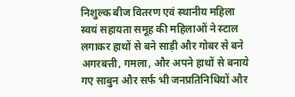निशुल्क बीज वितरण एवं स्थानीय महिला स्वयं सहायता समूह की महिलाओं ने स्टाल लगाकर हाथों से बने साड़ी और गोबर से बने अगरबत्ती, गमला, और अपने हाथों से बनाये गए साबुन और सर्फ भी जनप्रतिनिधियों और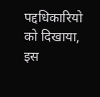पद्दधिकारियो को दिखाया, इस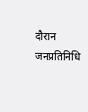दौरान जनप्रतिनिधि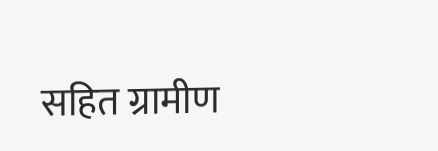सहित ग्रामीण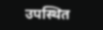उपस्थित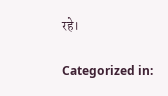रहे।

Categorized in: